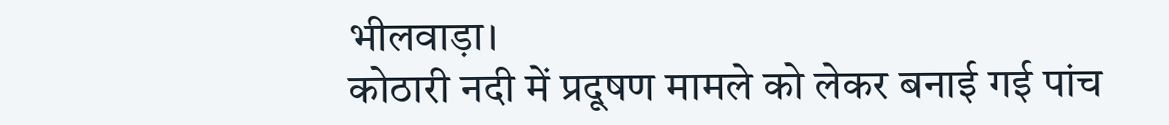भीलवाड़ा।
कोठारी नदी में प्रदूषण मामले को लेकर बनाई गई पांच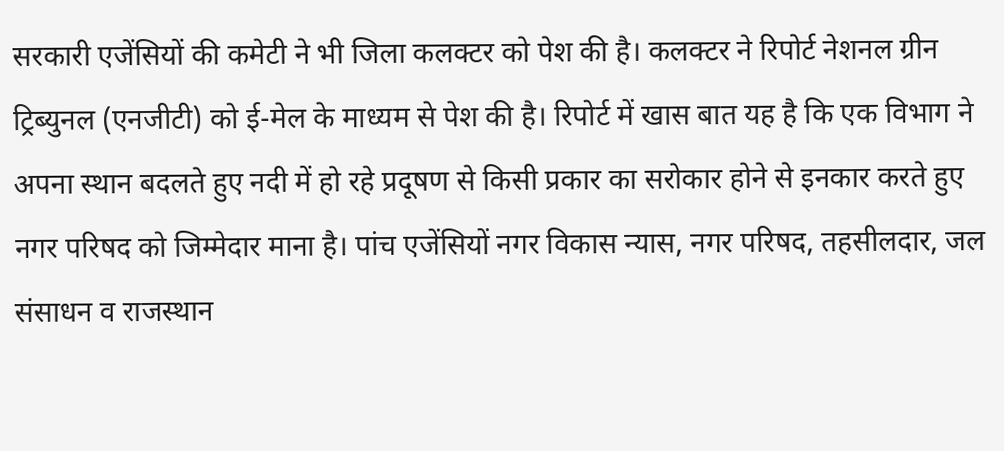सरकारी एजेंसियों की कमेटी ने भी जिला कलक्टर को पेश की है। कलक्टर ने रिपोर्ट नेशनल ग्रीन ट्रिब्युनल (एनजीटी) को ई-मेल के माध्यम से पेश की है। रिपोर्ट में खास बात यह है कि एक विभाग ने अपना स्थान बदलते हुए नदी में हो रहे प्रदूषण से किसी प्रकार का सरोकार होने से इनकार करते हुए नगर परिषद को जिम्मेदार माना है। पांच एजेंसियों नगर विकास न्यास, नगर परिषद, तहसीलदार, जल संसाधन व राजस्थान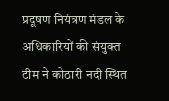प्रदूषण नियंत्रण मंडल के अधिकारियों की संयुक्त टीम ने कोठारी नदी स्थित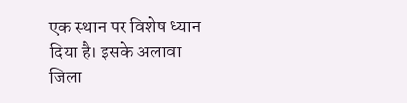एक स्थान पर विशेष ध्यान दिया है। इसके अलावा जिला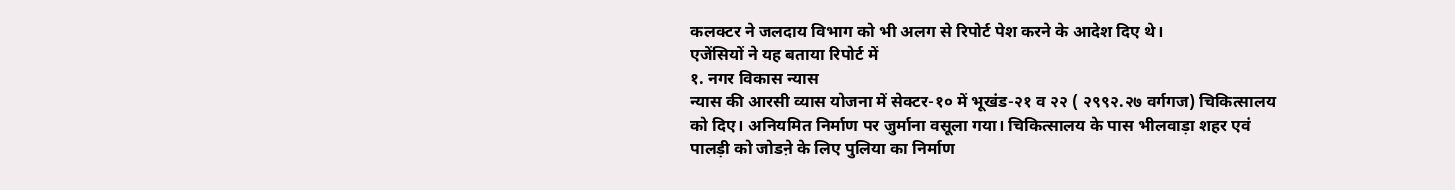कलक्टर ने जलदाय विभाग को भी अलग से रिपोर्ट पेश करने के आदेश दिए थे।
एजेंसियों ने यह बताया रिपोर्ट में
१. नगर विकास न्यास
न्यास की आरसी व्यास योजना में सेक्टर-१० में भूखंड-२१ व २२ ( २९९२.२७ वर्गगज) चिकित्सालय को दिए। अनियमित निर्माण पर जुर्माना वसूला गया। चिकित्सालय के पास भीलवाड़ा शहर एवं पालड़ी को जोडऩे के लिए पुलिया का निर्माण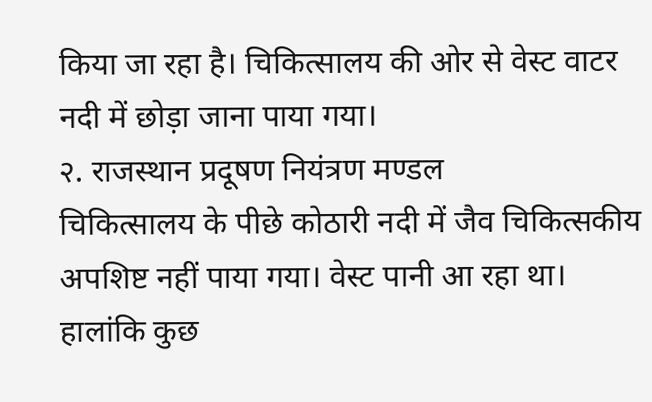किया जा रहा है। चिकित्सालय की ओर से वेस्ट वाटर नदी में छोड़ा जाना पाया गया।
२. राजस्थान प्रदूषण नियंत्रण मण्डल
चिकित्सालय के पीछे कोठारी नदी में जैव चिकित्सकीय अपशिष्ट नहीं पाया गया। वेस्ट पानी आ रहा था। हालांकि कुछ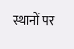स्थानों पर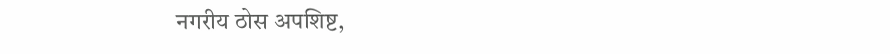नगरीय ठोस अपशिष्ट,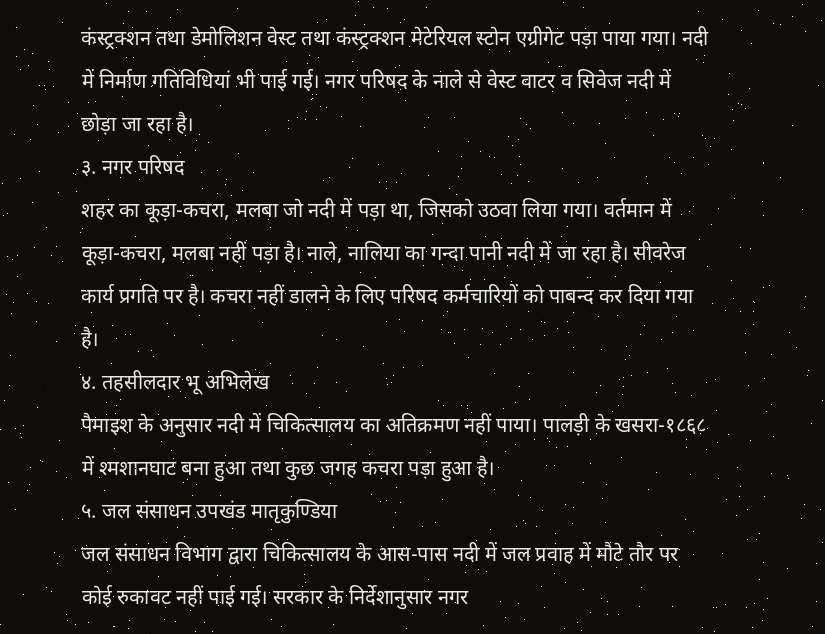कंस्ट्रक्शन तथा डेमोलिशन वेस्ट तथा कंस्ट्रक्शन मेटेरियल स्टोन एग्रीगेट पड़ा पाया गया। नदी में निर्माण गतिविधियां भी पाई गई। नगर परिषद के नाले से वेस्ट वाटर व सिवेज नदी में छोड़ा जा रहा है।
३. नगर परिषद
शहर का कूड़ा-कचरा, मलबा जो नदी में पड़ा था, जिसको उठवा लिया गया। वर्तमान में कूड़ा-कचरा, मलबा नहीं पड़ा है। नाले, नालिया का गन्दा पानी नदी में जा रहा है। सीवरेज कार्य प्रगति पर है। कचरा नहीं डालने के लिए परिषद कर्मचारियों को पाबन्द कर दिया गया है।
४. तहसीलदार भू अभिलेख
पैमाइश के अनुसार नदी में चिकित्सालय का अतिक्रमण नहीं पाया। पालड़ी के खसरा-१८६८ में श्मशानघाट बना हुआ तथा कुछ जगह कचरा पड़ा हुआ है।
५. जल संसाधन उपखंड मातृकुण्डिया
जल संसाधन विभाग द्वारा चिकित्सालय के आस-पास नदी में जल प्रवाह में मौटे तौर पर कोई रुकावट नहीं पाई गई। सरकार के निर्देशानुसार नगर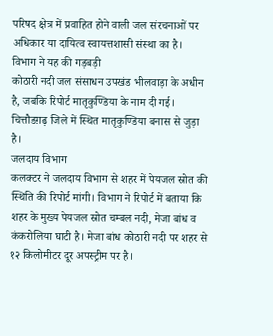परिषद क्षेत्र में प्रवाहित होने वाली जल संरचनाओं पर अधिकार या दायित्व स्वायत्तशासी संस्था का है।
विभाग ने यह की गड़बड़ी
कोठारी नदी जल संसाधन उपखंड भीलवाड़ा के अधीन है, जबकि रिपोर्ट मातृकुण्डिया के नाम दी गई। चित्तौडग़ढ़ जिले में स्थित मातृकुण्डिया बनास से जुड़ा है।
जलदाय विभाग
कलक्टर ने जलदाय विभाग से शहर में पेयजल स्रोत की स्थिति की रिपोर्ट मांगी। विभाग ने रिपोर्ट में बताया कि शहर के मुख्य पेयजल स्रोत चम्बल नदी, मेजा बांध व कंकरोलिया घाटी है। मेजा बांध कोठारी नदी पर शहर से १२ किलोमीटर दूर अपस्ट्रीम पर है।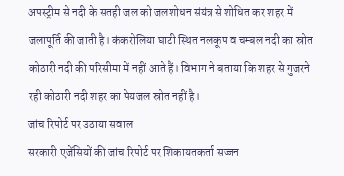अपस्ट्रीम से नदी के सतही जल को जलशोधन संयंत्र से शोधित कर शहर में जलापूर्ति की जाती है। कंकरोलिया घाटी स्थित नलकूप व चम्बल नदी का स्रोत कोठारी नदी की परिसीमा में नहीं आते हैं। विभाग ने बताया कि शहर से गुजरने रही कोठारी नदी शहर का पेयजल स्रोत नहीं है।
जांच रिपोर्ट पर उठाया सवाल
सरकारी एजेंसियों की जांच रिपोर्ट पर शिकायतकर्ता सज्जन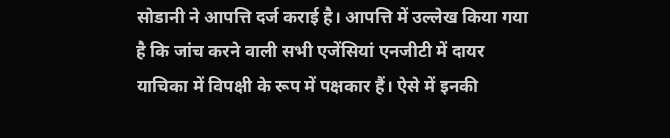सोडानी ने आपत्ति दर्ज कराई है। आपत्ति में उल्लेख किया गया है कि जांच करने वाली सभी एजेंसियां एनजीटी में दायर याचिका में विपक्षी के रूप में पक्षकार हैं। ऐसे में इनकी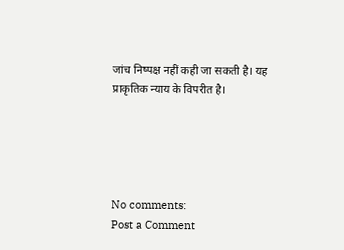जांच निष्पक्ष नहीं कही जा सकती है। यह प्राकृतिक न्याय के विपरीत है।





No comments:
Post a Comment